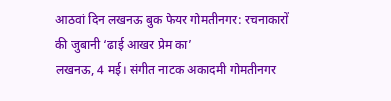आठवां दिन लखनऊ बुक फेयर गोमतीनगर: रचनाकारों की जुबानी ‘ढाई आखर प्रेम का’
लखनऊ, 4 मई। संगीत नाटक अकादमी गोमतीनगर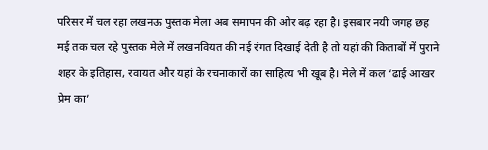परिसर में चल रहा लखनऊ पुस्तक मेला अब समापन की ओर बढ़ रहा है। इसबार नयी जगह छह मई तक चल रहे पुस्तक मेले में लखनवियत की नई रंगत दिखाई देती है तो यहां की किताबों में पुराने शहर के इतिहास, रवायत और यहां के रचनाकारों का साहित्य भी खूब है। मेले में कल ‘ढाई आखर प्रेम का’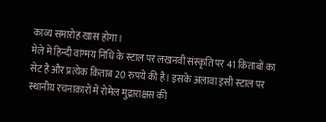काव्य समारोह खास होगा।
मेले में हिन्दी वांग्मय निधि के स्टाल पर लखनवी संस्कृति पर 41 किताबों का सेट है और प्रत्येक किताब 20 रुपये की है। इसके अलावा इसी स्टाल पर स्थानीय रचनाकारों में रोमेल मुद्राराक्षस की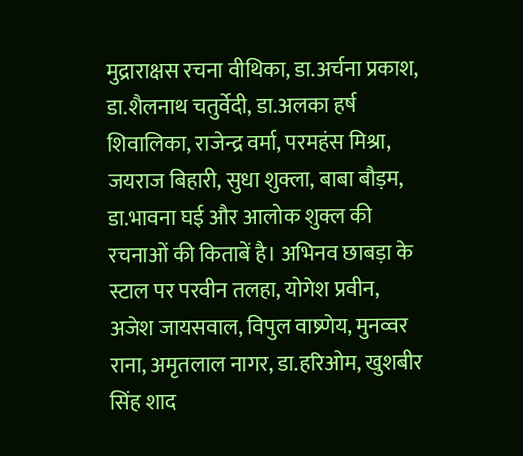मुद्राराक्षस रचना वीथिका, डा.अर्चना प्रकाश, डा.शैलनाथ चतुर्वेदी, डा.अलका हर्ष शिवालिका, राजेन्द्र वर्मा, परमहंस मिश्रा, जयराज बिहारी, सुधा शुक्ला, बाबा बौड़म, डा.भावना घई और आलोक शुक्ल की रचनाओं की किताबें है। अभिनव छाबड़ा के स्टाल पर परवीन तलहा, योगेश प्रवीन, अजेश जायसवाल, विपुल वाष्र्णेय, मुनव्वर राना, अमृतलाल नागर, डा.हरिओम, खुशबीर सिंह शाद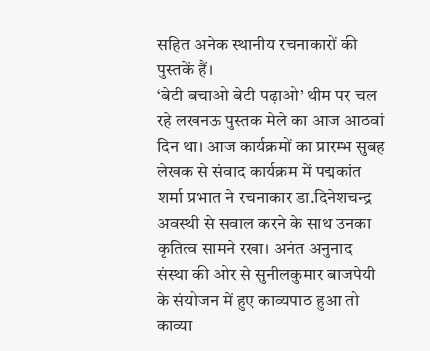सहित अनेक स्थानीय रचनाकारों की पुस्तकें हैं।
‘बेटी बचाओ बेटी पढ़ाओ’ थीम पर चल रहे लखनऊ पुस्तक मेले का आज आठवां दिन था। आज कार्यक्रमों का प्रारम्भ सुबह लेखक से संवाद कार्यक्रम में पद्मकांत शर्मा प्रभात ने रचनाकार डा.दिनेशचन्द्र अवस्थी से सवाल करने के साथ उनका कृतित्व सामने रखा। अनंत अनुनाद संस्था की ओर से सुनीलकुमार बाजपेयी के संयोजन में हुए काव्यपाठ हुआ तो काव्या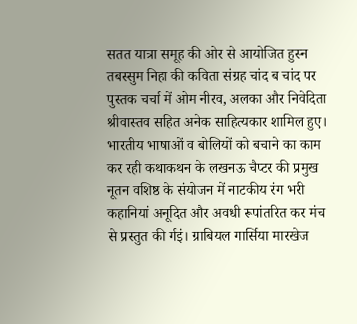सतत यात्रा समूह की ओर से आयोजित हुस्न तबस्सुम निहा की कविता संग्रह चांद ब चांद पर पुस्तक चर्चा में ओम नीरव, अलका और निवेदिता श्रीवास्तव सहित अनेक साहित्यकार शामिल हुए।
भारतीय भाषाओं व बोलियों को बचाने का काम कर रही कथाकथन के लखनऊ चैप्टर की प्रमुख नूतन वशिष्ठ के संयोजन में नाटकीय रंग भरी कहानियां अनूदित और अवधी रूपांतरित कर मंच से प्रस्तुत की र्गइं। ग्राबियल गार्सिया मारखेज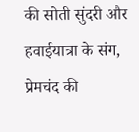की सोती सुंदरी और हवाईयात्रा के संग, प्रेमचंद की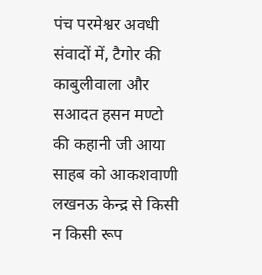पंच परमेश्वर अवधी संवादों में, टैगोर की काबुलीवाला और सआदत हसन मण्टो की कहानी जी आया साहब को आकशवाणी लखनऊ केन्द्र से किसी न किसी रूप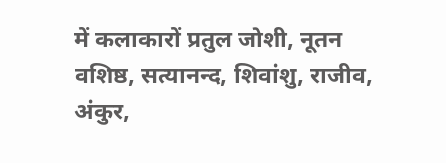में कलाकारों प्रतुल जोशी, नूतन वशिष्ठ, सत्यानन्द, शिवांशु, राजीव, अंकुर,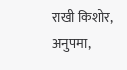राखी किशोर, अनुपमा,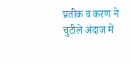प्रतीक व करण ने चुटीले अंदाज में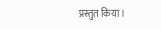प्रस्तुत किया।